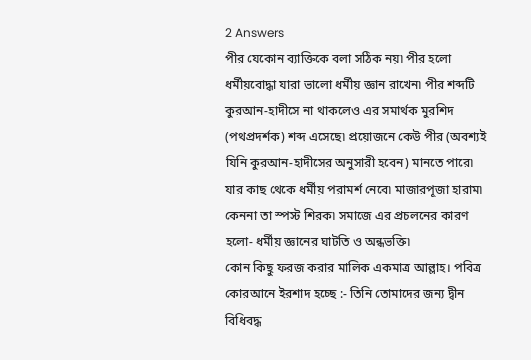2 Answers
পীর যেকোন ব্যাক্তিকে বলা সঠিক নয়৷ পীর হলো ধর্মীয়বোদ্ধা যারা ভালো ধর্মীয় জ্ঞান রাখেন৷ পীর শব্দটি কুরআন-হাদীসে না থাকলেও এর সমার্থক মুরশিদ (পথপ্রদর্শক) শব্দ এসেছে৷ প্রয়োজনে কেউ পীর (অবশ্যই যিনি কুরআন-হাদীসের অনুসারী হবেন) মানতে পারে৷ যার কাছ থেকে ধর্মীয় পরামর্শ নেবে৷ মাজারপূজা হারাম৷ কেননা তা স্পস্ট শিরক৷ সমাজে এর প্রচলনের কারণ হলো- ধর্মীয় জ্ঞানের ঘাটতি ও অন্ধভক্তি৷
কোন কিছু ফরজ করার মালিক একমাত্র আল্লাহ। পবিত্র কোরআনে ইরশাদ হচ্ছে :- তিনি তোমাদের জন্য দ্বীন বিধিবদ্ধ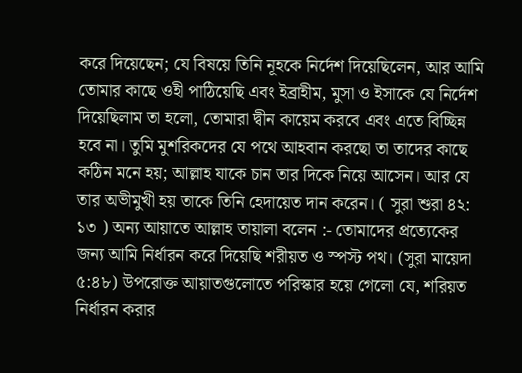করে দিয়েছেন; যে বিষয়ে তিনি নূহকে নির্দেশ দিয়েছিলেন, আর আমি তোমার কাছে ওহী পাঠিয়েছি এবং ইব্রাহীম, মুসা ও ইসাকে যে নির্দেশ দিয়েছিলাম তা হলো, তোমারা দ্বীন কায়েম করবে এবং এতে বিচ্ছিন্ন হবে না। তুমি মুশরিকদের যে পথে আহবান করছো তা তাদের কাছে কঠিন মনে হয়; আল্লাহ যাকে চান তার দিকে নিয়ে আসেন। আর যে তার অভীমুখী হয় তাকে তিনি হেদায়েত দান করেন। ( সুরা শুরা ৪২: ১৩ ) অন্য আয়াতে আল্লাহ তায়ালা বলেন :- তোমাদের প্রত্যেকের জন্য আমি নির্ধারন করে দিয়েছি শরীয়ত ও স্পস্ট পথ। (সুরা মায়েদা ৫:৪৮) উপরোক্ত আয়াতগুলোতে পরিস্কার হয়ে গেলো যে, শরিয়ত নির্ধারন করার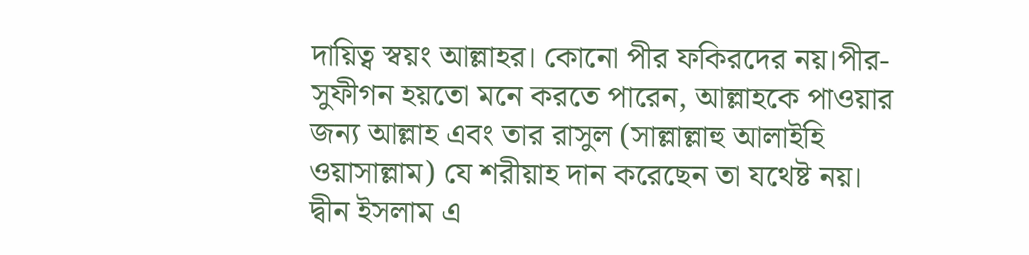দায়িত্ব স্বয়ং আল্লাহর। কোনো পীর ফকিরদের নয়।পীর-সুফীগন হয়তো মনে করতে পারেন, আল্লাহকে পাওয়ার জন্য আল্লাহ এবং তার রাসুল (সাল্লাল্লাহু আলাইহি ওয়াসাল্লাম) যে শরীয়াহ দান করেছেন তা যথেষ্ট নয়। দ্বীন ইসলাম এ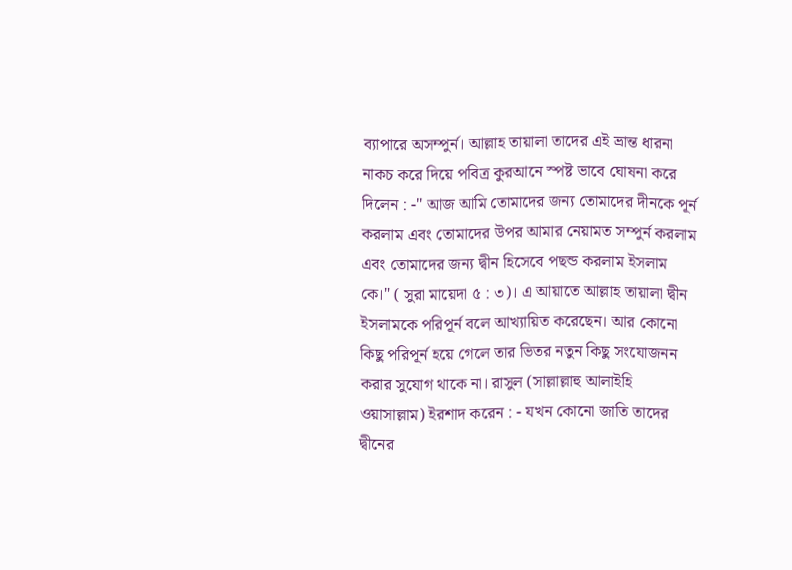ব্যাপারে অসম্পুর্ন। আল্লাহ তায়ালা তাদের এই ভ্রান্ত ধারনা নাকচ করে দিয়ে পবিত্র কুরআনে স্পষ্ট ভাবে ঘোষনা করে দিলেন : -" আজ আমি তোমাদের জন্য তোমাদের দীনকে পূর্ন করলাম এবং তোমাদের উপর আমার নেয়ামত সম্পুর্ন করলাম এবং তোমাদের জন্য দ্বীন হিসেবে পছন্ড করলাম ইসলাম কে।" ( সুরা মায়েদা ৫ : ৩)। এ আয়াতে আল্লাহ তায়ালা দ্বীন ইসলামকে পরিপূর্ন বলে আখ্যায়িত করেছেন। আর কোনো কিছু পরিপূর্ন হয়ে গেলে তার ভিতর নতুন কিছু সংযোজনন করার সুযোগ থাকে না। রাসুল (সাল্লাল্লাহু আলাইহি ওয়াসাল্লাম) ইরশাদ করেন : - যখন কোনো জাতি তাদের দ্বীনের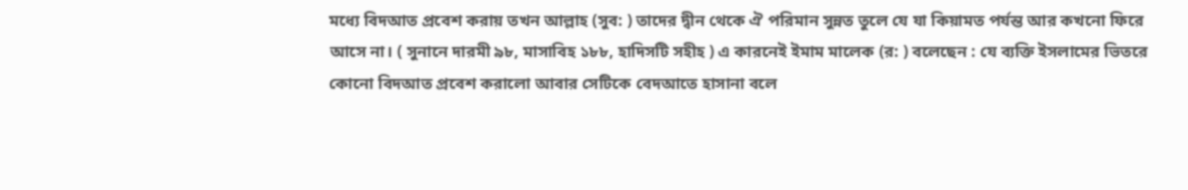মধ্যে বিদআত প্রবেশ করায় তখন আল্লাহ (সুব: ) তাদের দ্বীন থেকে ঐ পরিমান সুন্নত তুলে যে যা কিয়ামত পর্যন্ত আর কখনো ফিরে আসে না। ( সুনানে দারমী ৯৮, মাসাবিহ ১৮৮, হাদিসটি সহীহ ) এ কারনেই ইমাম মালেক (র: ) বলেছেন : যে ব্যক্তি ইসলামের ভিতরে কোনো বিদআত প্রবেশ করালো আবার সেটিকে বেদআতে হাসানা বলে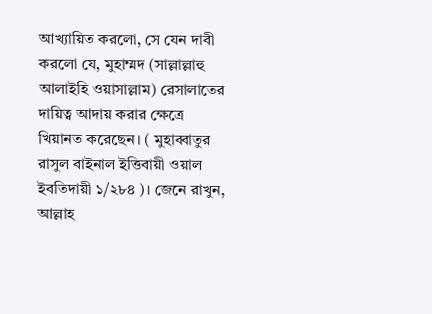আখ্যায়িত করলো, সে যেন দাবী করলো যে, মুহাম্মদ (সাল্লাল্লাহু আলাইহি ওয়াসাল্লাম) রেসালাতের দায়িত্ব আদায় করার ক্ষেত্রে খিয়ানত করেছেন। ( মুহাব্বাতুর রাসুল বাইনাল ইত্তিবায়ী ওয়াল ইবতিদায়ী ১/২৮৪ )। জেনে রাখুন, আল্লাহ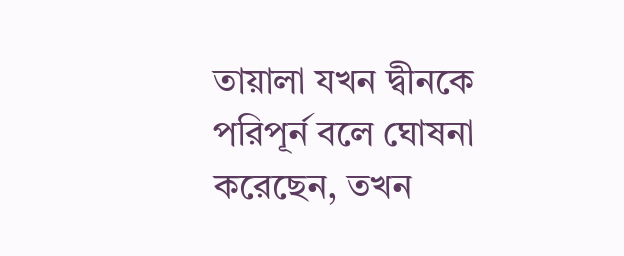তায়ালা যখন দ্বীনকে পরিপূর্ন বলে ঘোষনা করেছেন, তখন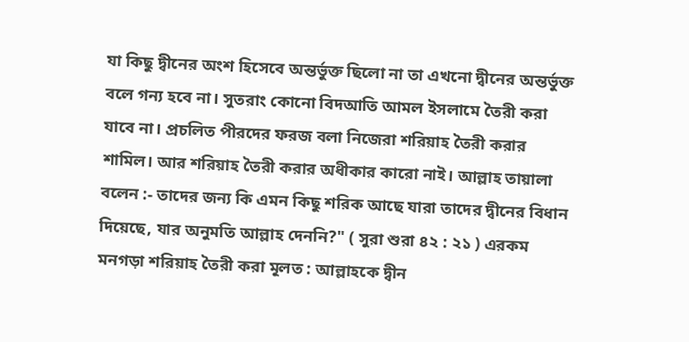যা কিছু দ্বীনের অংশ হিসেবে অন্তর্ভুক্ত ছিলো না তা এখনো দ্বীনের অন্তর্ভুক্ত বলে গন্য হবে না। সুতরাং কোনো বিদআতি আমল ইসলামে তৈরী করা যাবে না। প্রচলিত পীরদের ফরজ বলা নিজেরা শরিয়াহ তৈরী করার শামিল। আর শরিয়াহ তৈরী করার অধীকার কারো নাই। আল্লাহ তায়ালা বলেন :- তাদের জন্য কি এমন কিছু শরিক আছে যারা তাদের দ্বীনের বিধান দিয়েছে, যার অনুমতি আল্লাহ দেননি?" ( সুরা শুরা ৪২ : ২১ ) এরকম মনগড়া শরিয়াহ তৈরী করা মূলত : আল্লাহকে দ্বীন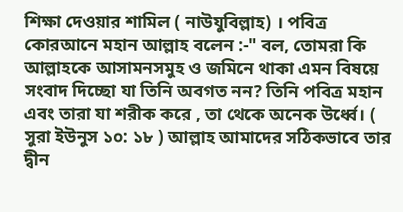শিক্ষা দেওয়ার শামিল ( নাউযুবিল্লাহ) । পবিত্র কোরআনে মহান আল্লাহ বলেন :-" বল, তোমরা কি আল্লাহকে আসামনসমুহ ও জমিনে থাকা এমন বিষয়ে সংবাদ দিচ্ছো যা তিনি অবগত নন? তিনি পবিত্র মহান এবং তারা যা শরীক করে , তা থেকে অনেক উর্ধ্বে। ( সুরা ইউনুস ১০: ১৮ ) আল্লাহ আমাদের সঠিকভাবে তার দ্বীন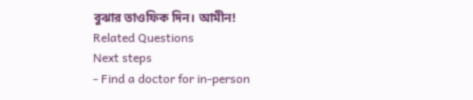বুঝার তাওফিক দিন। আমীন!
Related Questions
Next steps
- Find a doctor for in-person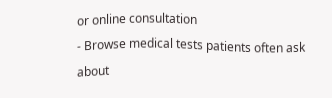or online consultation
- Browse medical tests patients often ask about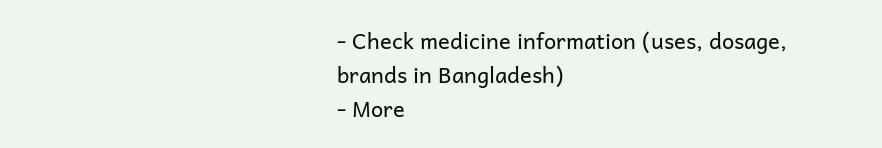- Check medicine information (uses, dosage, brands in Bangladesh)
- More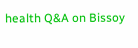health Q&A on Bissoy